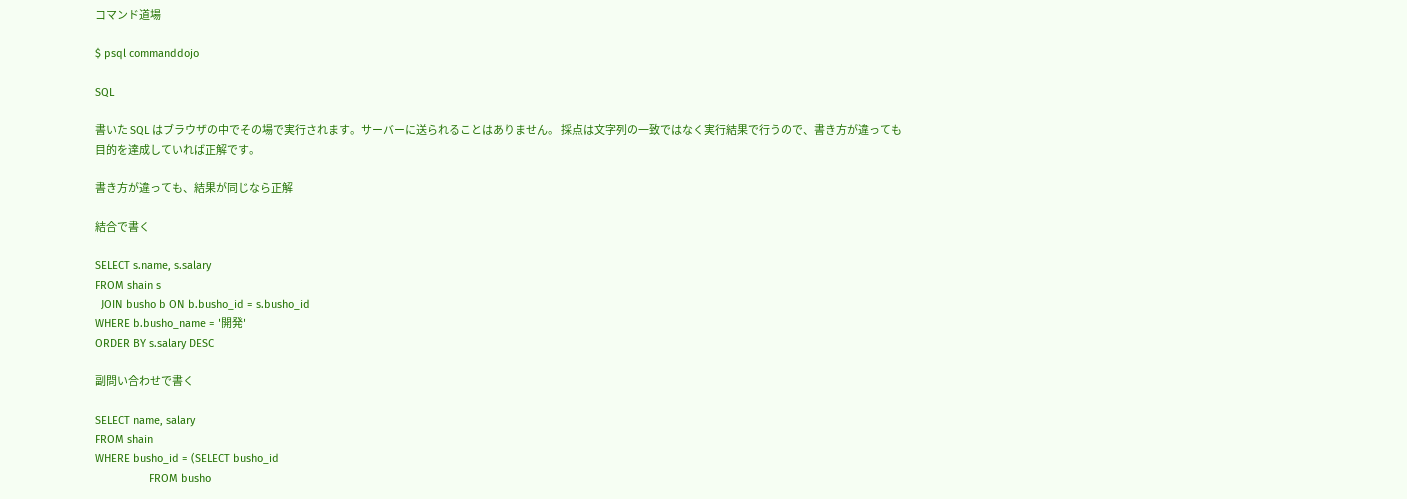コマンド道場

$ psql commanddojo

SQL

書いた SQL はブラウザの中でその場で実行されます。サーバーに送られることはありません。 採点は文字列の一致ではなく実行結果で行うので、書き方が違っても目的を達成していれば正解です。

書き方が違っても、結果が同じなら正解

結合で書く

SELECT s.name, s.salary
FROM shain s
  JOIN busho b ON b.busho_id = s.busho_id
WHERE b.busho_name = '開発'
ORDER BY s.salary DESC

副問い合わせで書く

SELECT name, salary
FROM shain
WHERE busho_id = (SELECT busho_id
                  FROM busho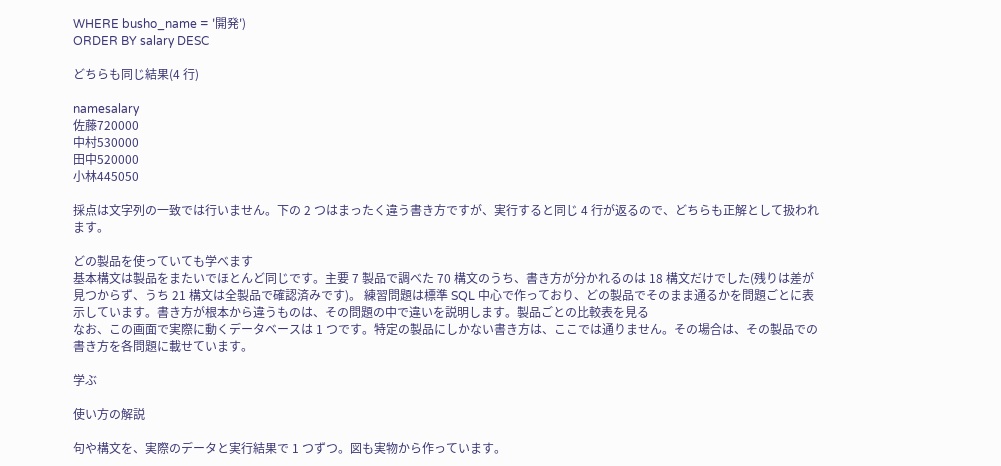WHERE busho_name = '開発')
ORDER BY salary DESC

どちらも同じ結果(4 行)

namesalary
佐藤720000
中村530000
田中520000
小林445050

採点は文字列の一致では行いません。下の 2 つはまったく違う書き方ですが、実行すると同じ 4 行が返るので、どちらも正解として扱われます。

どの製品を使っていても学べます
基本構文は製品をまたいでほとんど同じです。主要 7 製品で調べた 70 構文のうち、書き方が分かれるのは 18 構文だけでした(残りは差が見つからず、うち 21 構文は全製品で確認済みです)。 練習問題は標準 SQL 中心で作っており、どの製品でそのまま通るかを問題ごとに表示しています。書き方が根本から違うものは、その問題の中で違いを説明します。製品ごとの比較表を見る
なお、この画面で実際に動くデータベースは 1 つです。特定の製品にしかない書き方は、ここでは通りません。その場合は、その製品での書き方を各問題に載せています。

学ぶ

使い方の解説

句や構文を、実際のデータと実行結果で 1 つずつ。図も実物から作っています。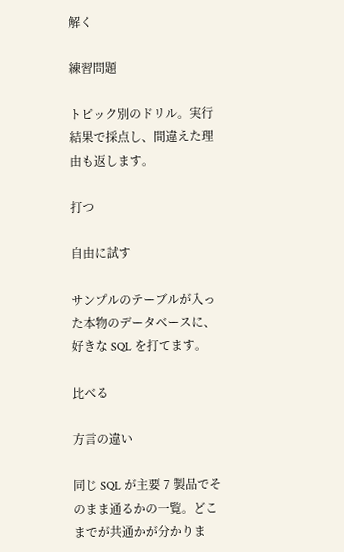解く

練習問題

トピック別のドリル。実行結果で採点し、間違えた理由も返します。

打つ

自由に試す

サンプルのテーブルが入った本物のデータベースに、好きな SQL を打てます。

比べる

方言の違い

同じ SQL が主要 7 製品でそのまま通るかの一覧。どこまでが共通かが分かりま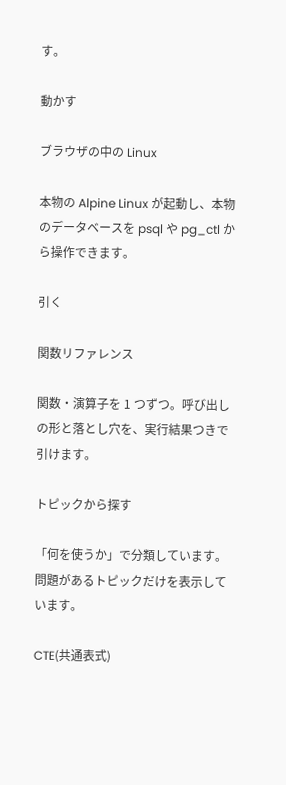す。

動かす

ブラウザの中の Linux

本物の Alpine Linux が起動し、本物のデータベースを psql や pg_ctl から操作できます。

引く

関数リファレンス

関数・演算子を 1 つずつ。呼び出しの形と落とし穴を、実行結果つきで引けます。

トピックから探す

「何を使うか」で分類しています。問題があるトピックだけを表示しています。

CTE(共通表式)